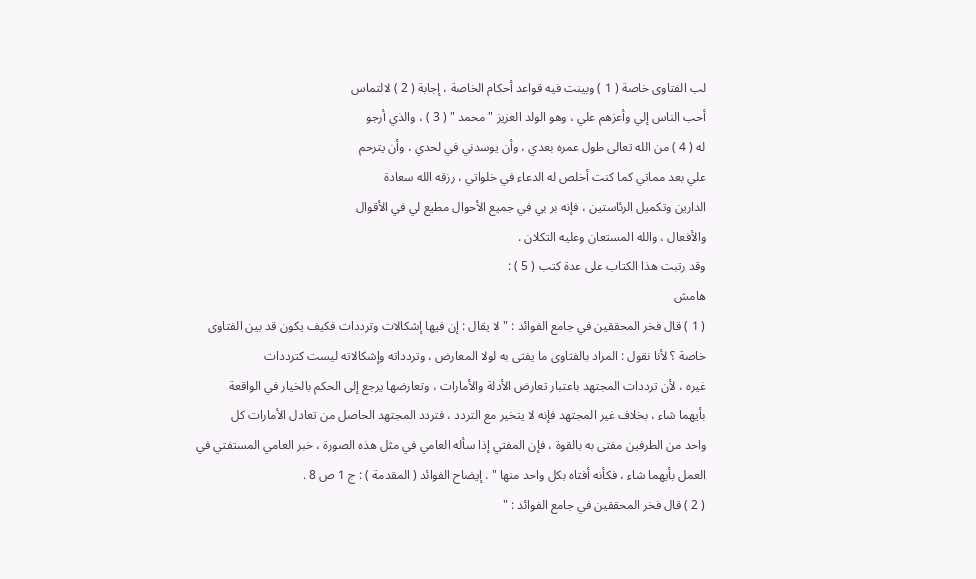لب الفتاوى خاصة ( 1 ) وبينت فيه قواعد أحكام الخاصة ، إجابة ( 2 ) لالتماس
أحب الناس إلي وأعزهم علي ، وهو الولد العزيز " محمد " ( 3 ) ، والذي أرجو
له ( 4 ) من الله تعالى طول عمره بعدي ، وأن يوسدني في لحدي ، وأن يترحم
علي بعد مماتي كما كنت أخلص له الدعاء في خلواتي ، رزقه الله سعادة
الدارين وتكميل الرئاستين ، فإنه بر بي في جميع الأحوال مطيع لي في الأقوال
والأفعال ، والله المستعان وعليه التكلان .
وقد رتبت هذا الكتاب على عدة كتب ( 5 ) :
هامش
( 1 ) قال فخر المحققين في جامع الفوائد : " لا يقال : إن فيها إشكالات وترددات فكيف يكون قد بين الفتاوى
خاصة ؟ لأنا نقول : المراد بالفتاوى ما يفتى به لولا المعارض ، وتردداته وإشكالاته ليست كترددات
غيره ، لأن ترددات المجتهد باعتبار تعارض الأدلة والأمارات ، وتعارضها يرجع إلى الحكم بالخيار في الواقعة
بأيهما شاء ، بخلاف غير المجتهد فإنه لا يتخير مع التردد ، فتردد المجتهد الحاصل من تعادل الأمارات كل
واحد من الطرفين مفتى به بالقوة ، فإن المفتي إذا سأله العامي في مثل هذه الصورة ، خبر العامي المستفتي في
العمل بأيهما شاء ، فكأنه أفتاه بكل واحد منها " . إيضاح الفوائد ( المقدمة ) : ج 1 ص 8 .
( 2 ) قال فخر المحققين في جامع الفوائد : "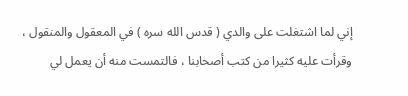إني لما اشتغلت على والدي ( قدس الله سره ) في المعقول والمنقول ،
وقرأت عليه كثيرا من كتب أصحابنا ، فالتمست منه أن يعمل لي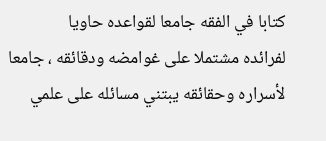كتابا في الفقه جامعا لقواعده حاويا
لفرائده مشتملا على غوامضه ودقائقه ، جامعا لأسراره وحقائقه يبتني مسائله على علمي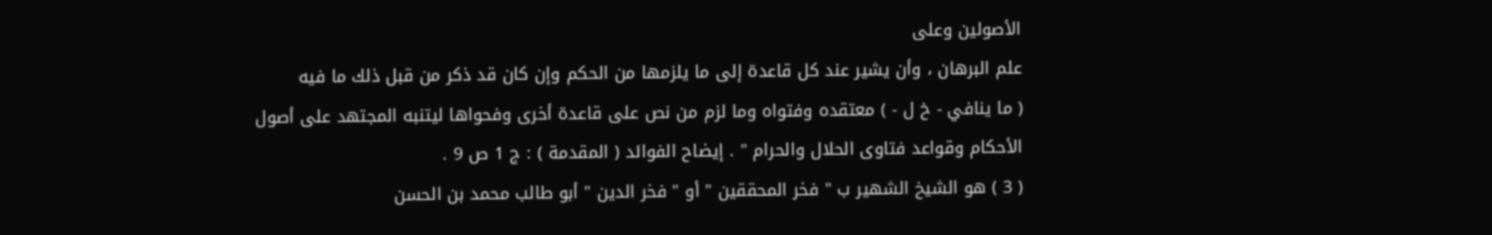الأصولين وعلى
علم البرهان ، وأن يشير عند كل قاعدة إلى ما يلزمها من الحكم وإن كان قد ذكر من قبل ذلك ما فيه
( ما ينافي - خ ل - ) معتقده وفتواه وما لزم من نص على قاعدة أخرى وفحواها ليتنبه المجتهد على أصول
الأحكام وقواعد فتاوى الحلال والحرام " . إيضاح الفوائد ( المقدمة ) : ج 1 ص 9 .
( 3 ) هو الشيخ الشهير ب " فخر المحققين " أو " فخر الدين " أبو طالب محمد بن الحسن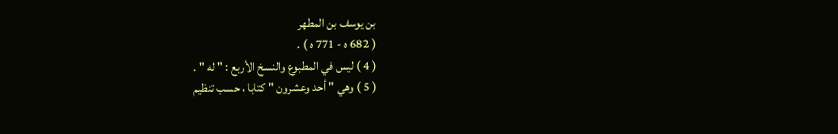بن يوسف بن المطهر
( 682 ه - 771 ه ) .
( 4 ) ليس في المطبوع والنسخ الأربع : " له " .
( 5 ) وهي " أحد وعشرون " كتابا ، حسب تنظيم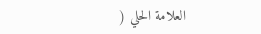العلامة الحلي (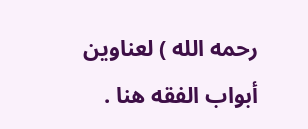رحمه الله ) لعناوين أبواب الفقه هنا .